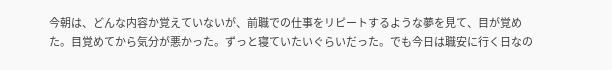今朝は、どんな内容か覚えていないが、前職での仕事をリピートするような夢を見て、目が覚めた。目覚めてから気分が悪かった。ずっと寝ていたいぐらいだった。でも今日は職安に行く日なの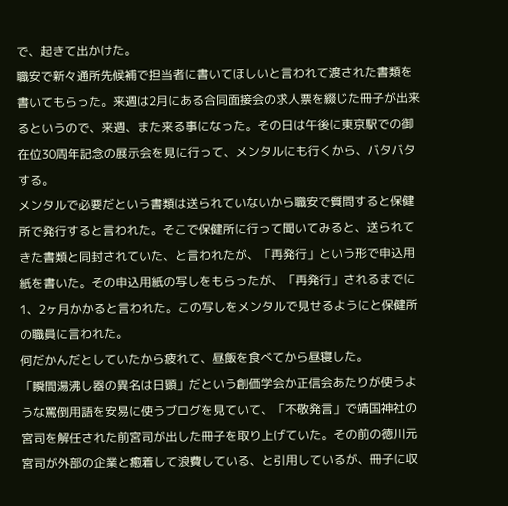で、起きて出かけた。
職安で新々通所先候補で担当者に書いてほしいと言われて渡された書類を書いてもらった。来週は2月にある合同面接会の求人票を綴じた冊子が出来るというので、来週、また来る事になった。その日は午後に東京駅での御在位30周年記念の展示会を見に行って、メンタルにも行くから、バタバタする。
メンタルで必要だという書類は送られていないから職安で質問すると保健所で発行すると言われた。そこで保健所に行って聞いてみると、送られてきた書類と同封されていた、と言われたが、「再発行」という形で申込用紙を書いた。その申込用紙の写しをもらったが、「再発行」されるまでに1、2ヶ月かかると言われた。この写しをメンタルで見せるようにと保健所の職員に言われた。
何だかんだとしていたから疲れて、昼飯を食べてから昼寝した。
「瞬間湯沸し器の異名は日顕」だという創価学会か正信会あたりが使うような罵倒用語を安易に使うブログを見ていて、「不敬発言」で靖国神社の宮司を解任された前宮司が出した冊子を取り上げていた。その前の徳川元宮司が外部の企業と癒着して浪費している、と引用しているが、冊子に収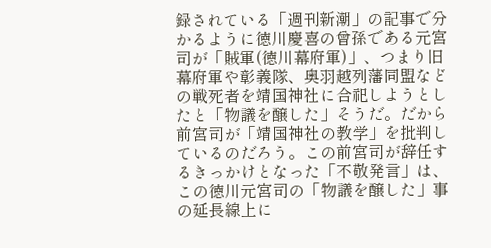録されている「週刊新潮」の記事で分かるように徳川慶喜の曾孫である元宮司が「賊軍(徳川幕府軍)」、つまり旧幕府軍や彰義隊、奥羽越列藩同盟などの戦死者を靖国神社に合祀しようとしたと「物議を醸した」そうだ。だから前宮司が「靖国神社の教学」を批判しているのだろう。この前宮司が辞任するきっかけとなった「不敬発言」は、この徳川元宮司の「物議を醸した」事の延長線上に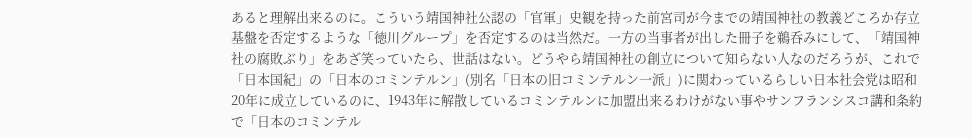あると理解出来るのに。こういう靖国神社公認の「官軍」史観を持った前宮司が今までの靖国神社の教義どころか存立基盤を否定するような「徳川グループ」を否定するのは当然だ。一方の当事者が出した冊子を鵜呑みにして、「靖国神社の腐敗ぶり」をあざ笑っていたら、世話はない。どうやら靖国神社の創立について知らない人なのだろうが、これで「日本国紀」の「日本のコミンテルン」(別名「日本の旧コミンテルン一派」)に関わっているらしい日本社会党は昭和20年に成立しているのに、1943年に解散しているコミンテルンに加盟出来るわけがない事やサンフランシスコ講和条約で「日本のコミンテル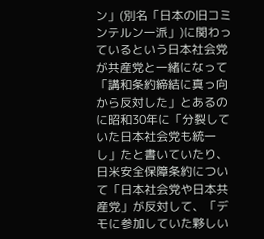ン」(別名「日本の旧コミンテルン一派」)に関わっているという日本社会党が共産党と一緒になって「講和条約締結に真っ向から反対した」とあるのに昭和30年に「分裂していた日本社会党も統一し」たと書いていたり、日米安全保障条約について「日本社会党や日本共産党」が反対して、「デモに参加していた夥しい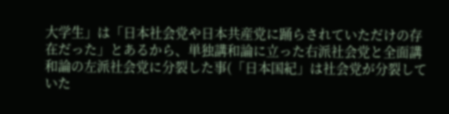大学生」は「日本社会党や日本共産党に踊らされていただけの存在だった」とあるから、単独講和論に立った右派社会党と全面講和論の左派社会党に分裂した事(「日本国紀」は社会党が分裂していた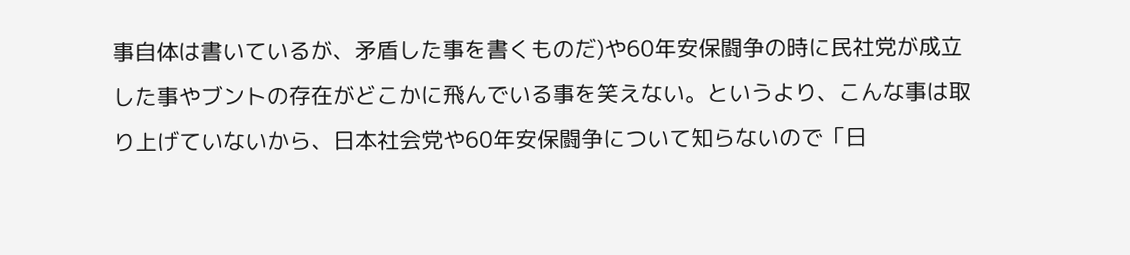事自体は書いているが、矛盾した事を書くものだ)や60年安保闘争の時に民社党が成立した事やブントの存在がどこかに飛んでいる事を笑えない。というより、こんな事は取り上げていないから、日本社会党や60年安保闘争について知らないので「日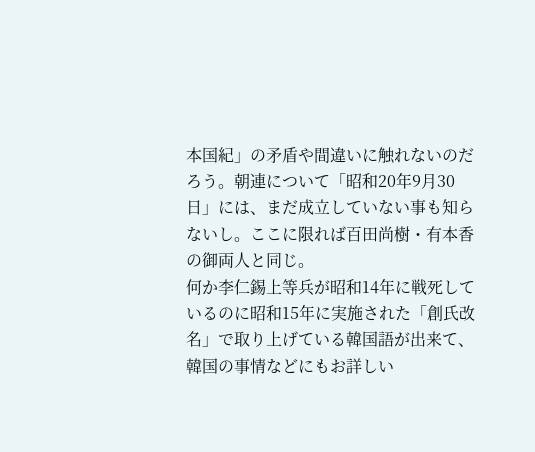本国紀」の矛盾や間違いに触れないのだろう。朝連について「昭和20年9月30日」には、まだ成立していない事も知らないし。ここに限れば百田尚樹・有本香の御両人と同じ。
何か李仁錫上等兵が昭和14年に戦死しているのに昭和15年に実施された「創氏改名」で取り上げている韓国語が出来て、韓国の事情などにもお詳しい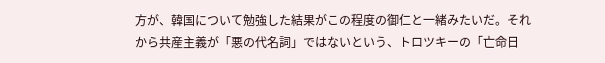方が、韓国について勉強した結果がこの程度の御仁と一緒みたいだ。それから共産主義が「悪の代名詞」ではないという、トロツキーの「亡命日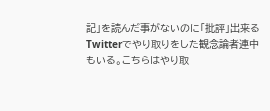記」を読んだ事がないのに「批評」出来るTwitterでやり取りをした観念論者連中もいる。こちらはやり取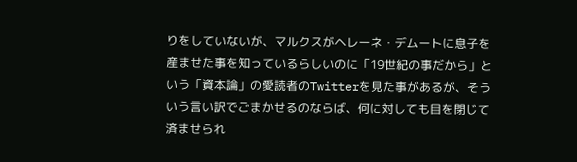りをしていないが、マルクスがヘレーネ・デムートに息子を産ませた事を知っているらしいのに「19世紀の事だから」という「資本論」の愛読者のTwitterを見た事があるが、そういう言い訳でごまかせるのならば、何に対しても目を閉じて済ませられ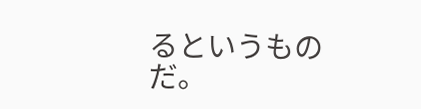るというものだ。